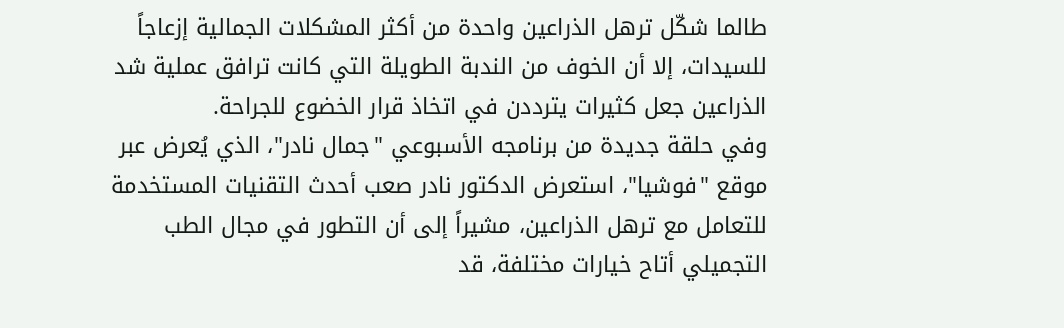طالما شكّل ترهل الذراعين واحدة من أكثر المشكلات الجمالية إزعاجاً للسيدات، إلا أن الخوف من الندبة الطويلة التي كانت ترافق عملية شد الذراعين جعل كثيرات يترددن في اتخاذ قرار الخضوع للجراحة.
وفي حلقة جديدة من برنامجه الأسبوعي "جمال نادر"، الذي يُعرض عبر موقع "فوشيا"، استعرض الدكتور نادر صعب أحدث التقنيات المستخدمة للتعامل مع ترهل الذراعين، مشيراً إلى أن التطور في مجال الطب التجميلي أتاح خيارات مختلفة، قد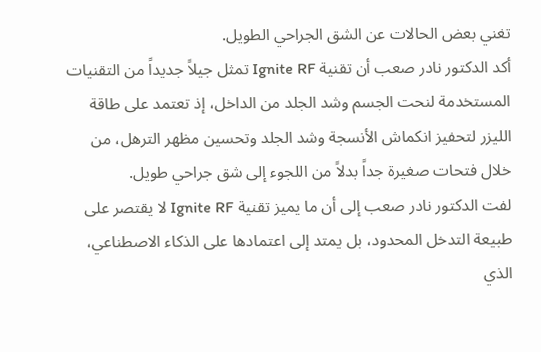تغني بعض الحالات عن الشق الجراحي الطويل.
أكد الدكتور نادر صعب أن تقنية Ignite RF تمثل جيلاً جديداً من التقنيات المستخدمة لنحت الجسم وشد الجلد من الداخل، إذ تعتمد على طاقة الليزر لتحفيز انكماش الأنسجة وشد الجلد وتحسين مظهر الترهل، من خلال فتحات صغيرة جداً بدلاً من اللجوء إلى شق جراحي طويل.
لفت الدكتور نادر صعب إلى أن ما يميز تقنية Ignite RF لا يقتصر على طبيعة التدخل المحدود، بل يمتد إلى اعتمادها على الذكاء الاصطناعي، الذي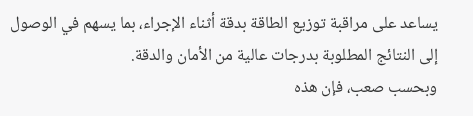يساعد على مراقبة توزيع الطاقة بدقة أثناء الإجراء، بما يسهم في الوصول إلى النتائج المطلوبة بدرجات عالية من الأمان والدقة.
وبحسب صعب، فإن هذه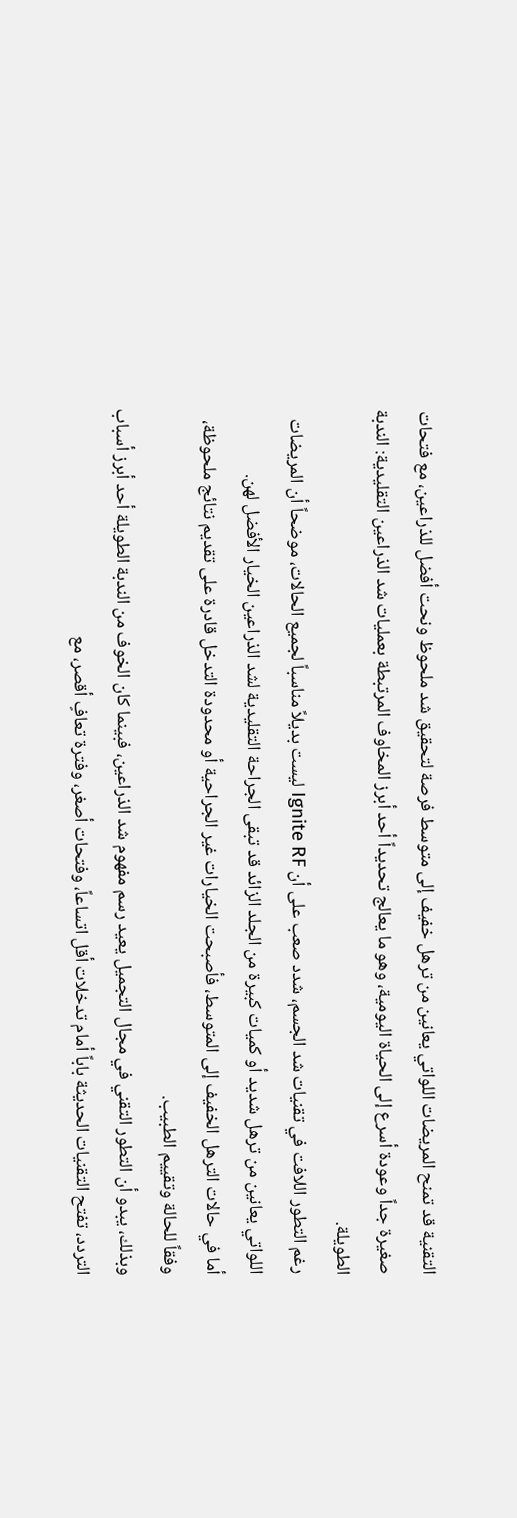التقنية قد تمنح المريضات اللواتي يعانين من ترهل خفيف إلى متوسط فرصة لتحقيق شد ملحوظ ونحت أفضل للذراعين، مع فتحات صغيرة جداً وعودة أسرع إلى الحياة اليومية، وهو ما يعالج تحديداً أحد أبرز المخاوف المرتبطة بعمليات شد الذراعين التقليدية: الندبة الطويلة.
رغم التطور اللافت في تقنيات شد الجسم، شدد صعب على أن Ignite RF ليست بديلاً مناسباً لجميع الحالات، موضحاً أن المريضات اللواتي يعانين من ترهل شديد أو كميات كبيرة من الجلد الزائد قد تبقى الجراحة التقليدية لشد الذراعين الخيار الأفضل لهن.
أما في حالات الترهل الخفيف إلى المتوسط، فأصبحت الخيارات غير الجراحية أو محدودة التدخل قادرة على تقديم نتائج ملحوظة، وفقاً للحالة وتقييم الطبيب.
وبذلك، يبدو أن التطور التقني في مجال التجميل يعيد رسم مفهوم شد الذراعين، فبينما كان الخوف من الندبة الطويلة أحد أبرز أسباب التردد، تفتح التقنيات الحديثة باباً أمام تدخلات أقل اتساعاً، وفتحات أصغر، وفترة تعافٍ أقصر، مع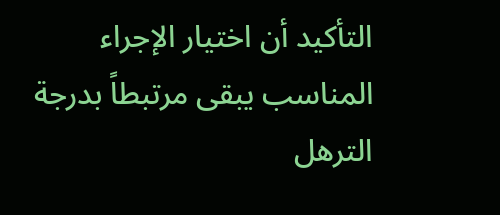التأكيد أن اختيار الإجراء المناسب يبقى مرتبطاً بدرجة الترهل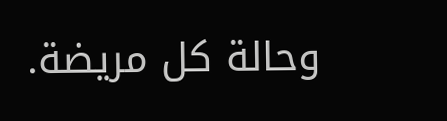وحالة كل مريضة.